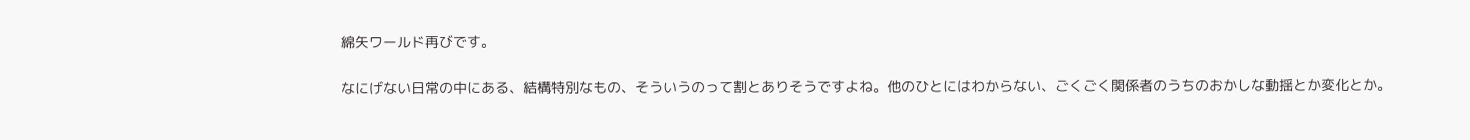綿矢ワールド再びです。

なにげない日常の中にある、結構特別なもの、そういうのって割とありそうですよね。他のひとにはわからない、ごくごく関係者のうちのおかしな動揺とか変化とか。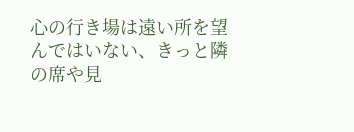心の行き場は遠い所を望んではいない、きっと隣の席や見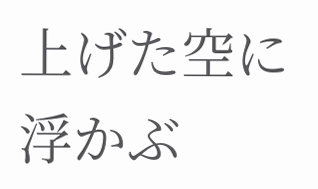上げた空に浮かぶ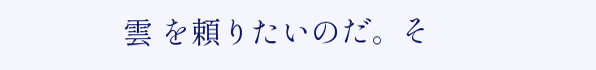雲 を頼りたいのだ。そ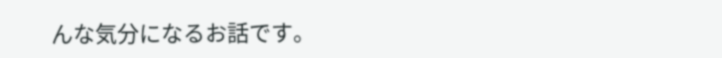んな気分になるお話です。